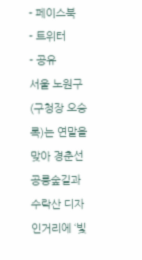- 페이스북
- 트위터
- 공유
서울 노원구(구청장 오승록)는 연말을 맞아 경춘선 공릉숲길과 수락산 디자인거리에 ‘빛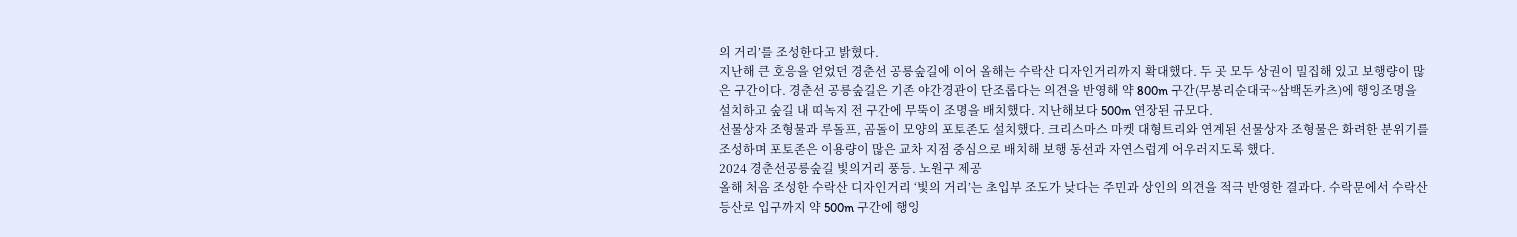의 거리’를 조성한다고 밝혔다.
지난해 큰 호응을 얻었던 경춘선 공릉숲길에 이어 올해는 수락산 디자인거리까지 확대했다. 두 곳 모두 상권이 밀집해 있고 보행량이 많은 구간이다. 경춘선 공릉숲길은 기존 야간경관이 단조롭다는 의견을 반영해 약 800m 구간(무봉리순대국~삼백돈카츠)에 행잉조명을 설치하고 숲길 내 띠녹지 전 구간에 무뚝이 조명을 배치했다. 지난해보다 500m 연장된 규모다.
선물상자 조형물과 루돌프, 곰돌이 모양의 포토존도 설치했다. 크리스마스 마켓 대형트리와 연계된 선물상자 조형물은 화려한 분위기를 조성하며 포토존은 이용량이 많은 교차 지점 중심으로 배치해 보행 동선과 자연스럽게 어우러지도록 했다.
2024 경춘선공릉숲길 빛의거리 풍등. 노원구 제공
올해 처음 조성한 수락산 디자인거리 ‘빛의 거리’는 초입부 조도가 낮다는 주민과 상인의 의견을 적극 반영한 결과다. 수락문에서 수락산 등산로 입구까지 약 500m 구간에 행잉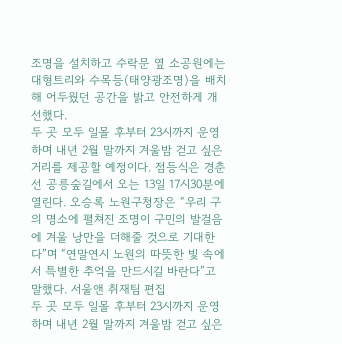조명을 설치하고 수락문 옆 소공원에는 대형트리와 수목등(태양광조명)을 배치해 어두웠던 공간을 밝고 안전하게 개선했다.
두 곳 모두 일몰 후부터 23시까지 운영하며 내년 2월 말까지 겨울밤 걷고 싶은 거리를 제공할 예정이다. 점등식은 경춘선 공릉숲길에서 오는 13일 17시30분에 열린다. 오승록 노원구청장은 “우리 구의 명소에 펼쳐진 조명이 구민의 발걸음에 겨울 낭만을 더해줄 것으로 기대한다”며 “연말연시 노원의 따뜻한 빛 속에서 특별한 추억을 만드시길 바란다”고 말했다. 서울앤 취재팀 편집
두 곳 모두 일몰 후부터 23시까지 운영하며 내년 2월 말까지 겨울밤 걷고 싶은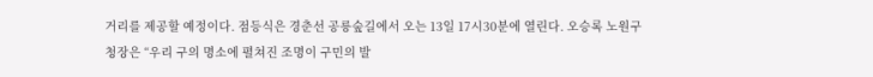거리를 제공할 예정이다. 점등식은 경춘선 공릉숲길에서 오는 13일 17시30분에 열린다. 오승록 노원구청장은 “우리 구의 명소에 펼쳐진 조명이 구민의 발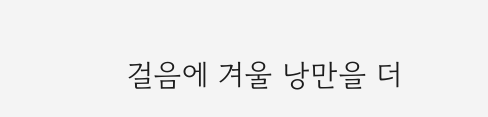걸음에 겨울 낭만을 더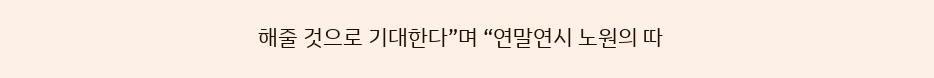해줄 것으로 기대한다”며 “연말연시 노원의 따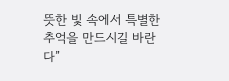뜻한 빛 속에서 특별한 추억을 만드시길 바란다”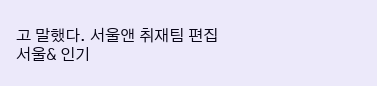고 말했다. 서울앤 취재팀 편집
서울& 인기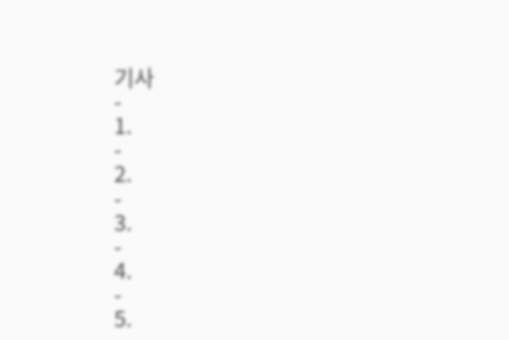기사
-
1.
-
2.
-
3.
-
4.
-
5.